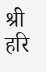श्री हरि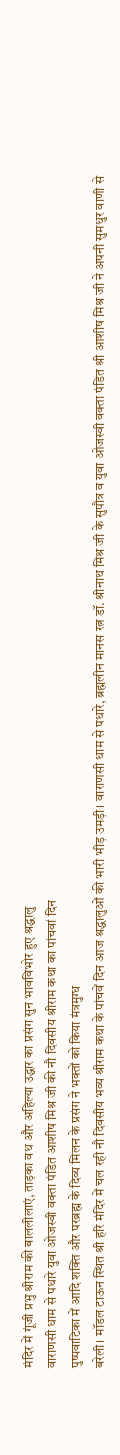मंदिर में गूंजी प्रभु श्रीराम की बाललीलाएं, ताड़का वध और अहिल्या उद्धार का प्रसंग सुन भावविभोर हुए श्रद्धालु
वाराणसी धाम से पधारे युवा ओजस्वी वक्ता पंडित आशीष मिश्र जी की नौ दिवसीय श्रीराम कथा का पांचवां दिन
पुष्पवाटिका में आदि शक्ति और परब्रह्म के दिव्य मिलन के प्रसंग ने भक्तों को किया मंत्रमुग्ध
बरेली। मॉडल टाऊन स्थित श्री हरि मंदिर में चल रही नौ दिवसीय भव्य श्रीराम कथा के पांचवें दिन आज श्रद्धालुओं की भारी भीड़ उमड़ी। वाराणसी धाम से पधारे, ब्रह्मलीन मानस रत्न डॉ. श्रीनाथ मिश्र जी के सुपौत्र व युवा ओजस्वी वक्ता पंडित श्री आशीष मिश्र जी ने अपनी सुमधुर वाणी से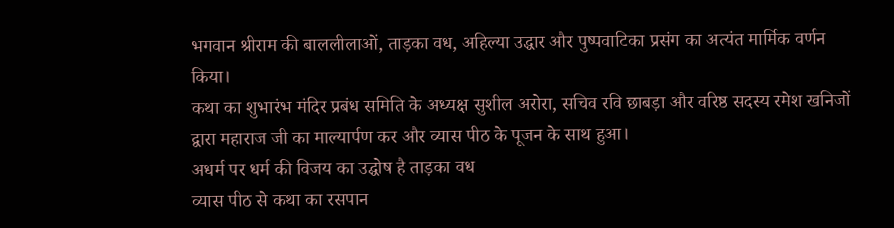भगवान श्रीराम की बाललीलाओं, ताड़का वध, अहिल्या उद्धार और पुष्पवाटिका प्रसंग का अत्यंत मार्मिक वर्णन किया।
कथा का शुभारंभ मंदिर प्रबंध समिति के अध्यक्ष सुशील अरोरा, सचिव रवि छाबड़ा और वरिष्ठ सदस्य रमेश खनिजों द्वारा महाराज जी का माल्यार्पण कर और व्यास पीठ के पूजन के साथ हुआ।
अधर्म पर धर्म की विजय का उद्घोष है ताड़का वध
व्यास पीठ से कथा का रसपान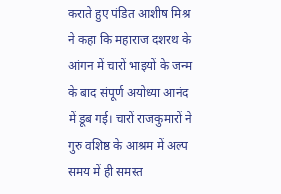कराते हुए पंडित आशीष मिश्र ने कहा कि महाराज दशरथ के आंगन में चारों भाइयों के जन्म के बाद संपूर्ण अयोध्या आनंद में डूब गई। चारों राजकुमारों ने गुरु वशिष्ठ के आश्रम में अल्प समय में ही समस्त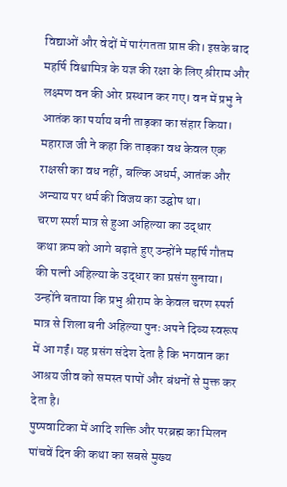विद्याओं और वेदों में पारंगतता प्राप्त की। इसके बाद महर्षि विश्वामित्र के यज्ञ की रक्षा के लिए श्रीराम और लक्ष्मण वन की ओर प्रस्थान कर गए। वन में प्रभु ने आतंक का पर्याय बनी ताड़का का संहार किया। महाराज जी ने कहा कि ताड़का वध केवल एक राक्षसी का वध नहीं, बल्कि अधर्म, आतंक और अन्याय पर धर्म की विजय का उद्घोष था।
चरण स्पर्श मात्र से हुआ अहिल्या का उद्धार
कथा क्रम को आगे बढ़ाते हुए उन्होंने महर्षि गौतम की पत्नी अहिल्या के उद्धार का प्रसंग सुनाया। उन्होंने बताया कि प्रभु श्रीराम के केवल चरण स्पर्श मात्र से शिला बनी अहिल्या पुनः अपने दिव्य स्वरूप में आ गईं। यह प्रसंग संदेश देता है कि भगवान का आश्रय जीव को समस्त पापों और बंधनों से मुक्त कर देता है।
पुष्पवाटिका में आदि शक्ति और परब्रह्म का मिलन
पांचवें दिन की कथा का सबसे मुख्य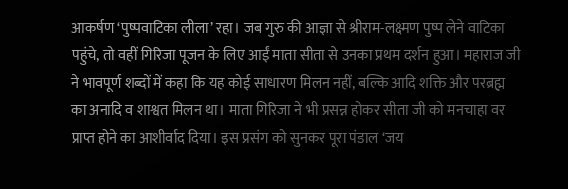आकर्षण ‘पुष्पवाटिका लीला’ रहा। जब गुरु की आज्ञा से श्रीराम-लक्ष्मण पुष्प लेने वाटिका पहुंचे, तो वहीं गिरिजा पूजन के लिए आईं माता सीता से उनका प्रथम दर्शन हुआ। महाराज जी ने भावपूर्ण शब्दों में कहा कि यह कोई साधारण मिलन नहीं, बल्कि आदि शक्ति और परब्रह्म का अनादि व शाश्वत मिलन था। माता गिरिजा ने भी प्रसन्न होकर सीता जी को मनचाहा वर प्राप्त होने का आशीर्वाद दिया। इस प्रसंग को सुनकर पूरा पंडाल ‘जय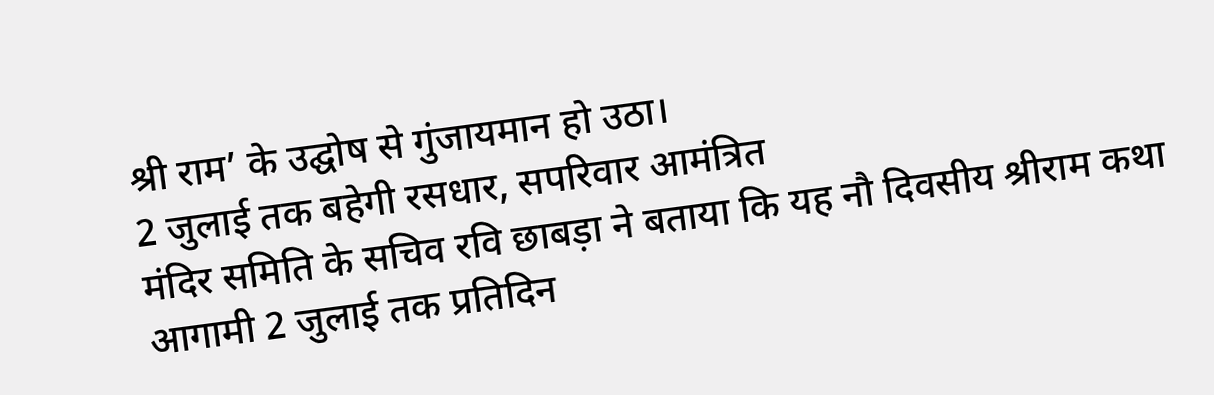श्री राम’ के उद्घोष से गुंजायमान हो उठा।
2 जुलाई तक बहेगी रसधार, सपरिवार आमंत्रित
मंदिर समिति के सचिव रवि छाबड़ा ने बताया कि यह नौ दिवसीय श्रीराम कथा आगामी 2 जुलाई तक प्रतिदिन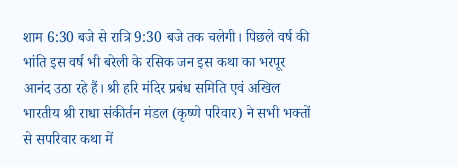शाम 6:30 बजे से रात्रि 9:30 बजे तक चलेगी। पिछले वर्ष की भांति इस वर्ष भी बरेली के रसिक जन इस कथा का भरपूर आनंद उठा रहे हैं। श्री हरि मंदिर प्रबंध समिति एवं अखिल भारतीय श्री राधा संकीर्तन मंडल (कृष्णे परिवार) ने सभी भक्तों से सपरिवार कथा में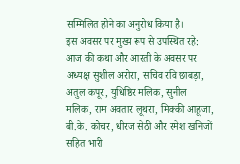सम्मिलित होने का अनुरोध किया है।
इस अवसर पर मुख्य रूप से उपस्थित रहे:
आज की कथा और आरती के अवसर पर अध्यक्ष सुशील अरोरा, सचिव रवि छाबड़ा, अतुल कपूर, युधिष्ठिर मलिक, सुनील मलिक, राम अवतार लूथरा, मिक्की आहूजा, बी.के. कोचर, धीरज सेठी और रमेश खनिजों सहित भारी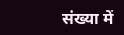संख्या में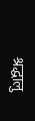श्रद्धालु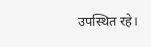उपस्थित रहे।